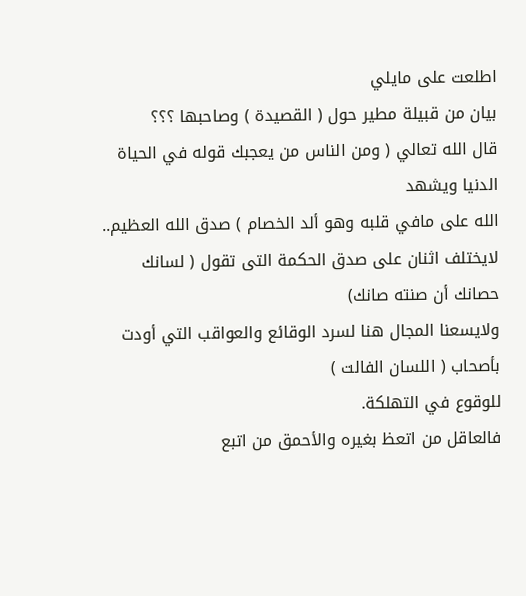اطلعت على مايلي
بيان من قبيلة مطير حول ( القصيدة ) وصاحبها ؟؟؟
قال الله تعالي ( ومن الناس من يعجبك قوله في الحياة الدنيا ويشهد
الله على مافي قلبه وهو ألد الخصام ) صدق الله العظيم..
لايختلف اثنان على صدق الحكمة التى تقول ( لسانك حصانك أن صنته صانك)
ولايسعنا المجال هنا لسرد الوقائع والعواقب التي أودت بأصحاب ( اللسان الفالت )
للوقوع في التهلكة.
فالعاقل من اتعظ بغيره والأحمق من اتبع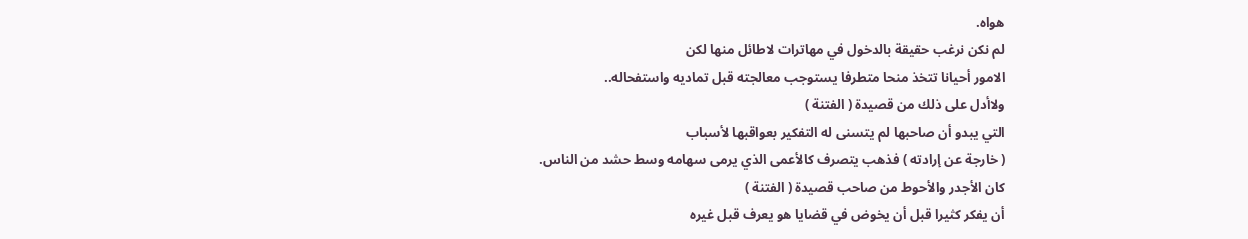هواه.
لم نكن نرغب حقيقة بالدخول في مهاترات لاطائل منها لكن
الامور أحيانا تتخذ منحا متطرفا يستوجب معالجته قبل تماديه واستفحاله..
ولاأدل على ذلك من قصيدة ( الفتنة )
التي يبدو أن صاحبها لم يتسنى له التفكير بعواقبها لأسباب
( خارجة عن إرادته ) فذهب يتصرف كالأعمى الذي يرمى سهامه وسط حشد من الناس.
كان الأجدر والأحوط من صاحب قصيدة ( الفتنة )
أن يفكر كثيرا قبل أن يخوض في قضايا هو يعرف قبل غيره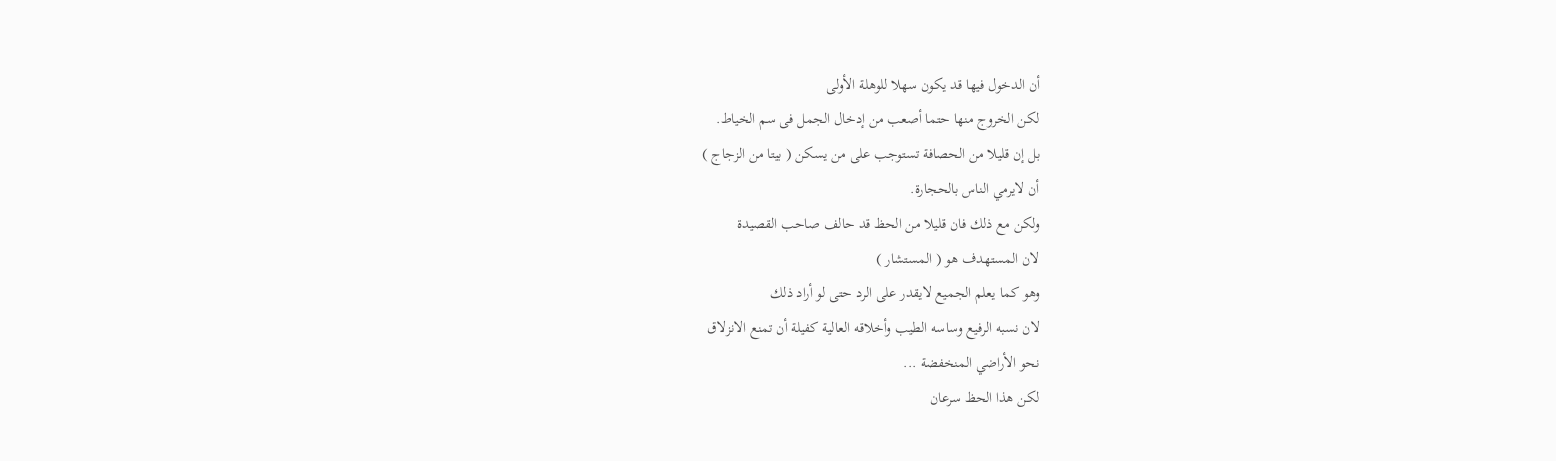أن الدخول فيها قد يكون سهلا للوهلة الأولى
لكن الخروج منها حتما أصعب من إدخال الجمل فى سم الخياط.
بل إن قليلا من الحصافة تستوجب على من يسكن ( بيتا من الزجاج )
أن لايرمي الناس بالحجارة.
ولكن مع ذلك فان قليلا من الحظ قد حالف صاحب القصيدة
لان المستهدف هو ( المستشار )
وهو كما يعلم الجميع لايقدر على الرد حتى لو أراد ذلك
لان نسبه الرفيع وساسه الطيب وأخلاقه العالية كفيلة أن تمنع الانزلاق
نحو الأراضي المنخفضة ...
لكن هذا الحظ سرعان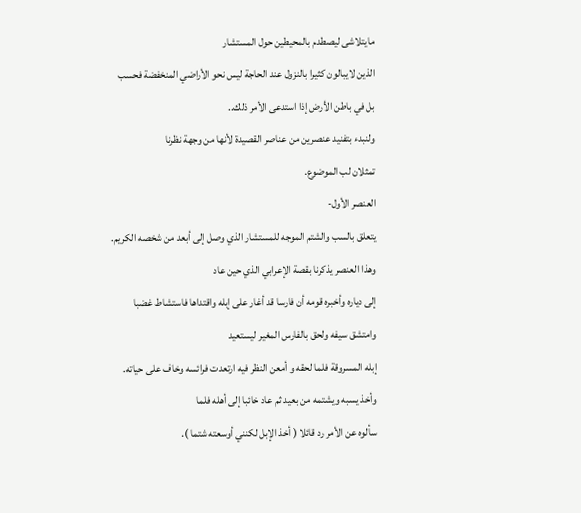مايتلاشى ليصطدم بالمحيطين حول المستشار
الذين لايبالون كثيرا بالنزول عند الحاجة ليس نحو الأراضي المنخفضة فحسب
بل في باطن الأرض إذا استدعى الأمر ذلك..
ولنبدء بتفنيد عنصرين من عناصر القصيدة لأنها من وجهة نظرنا
تمثلان لب الموضوع.
العنصر الأول-
يتعلق بالسب والشتم الموجه للمستشار الذي وصل إلى أبعد من شخصه الكريم.
وهذا العنصر يذكرنا بقصة الإعرابي الذي حين عاد
إلى دياره وأخبره قومه أن فارسا قد أغار على إبله واقتداها فاستشاط غضبا
وامتشق سيفه ولحق بالفارس المغير ليستعيد
إبله المسروقة فلما لحقه و أمعن النظر فيه ارتعدت فرائسه وخاف على حياته.
وأخذ يسبه ويشتمه من بعيد ثم عاد خائبا إلى أهله فلما
سألوه عن الأمر رد قائلا ( أخذ الإبل لكنني أوسعته شتما ).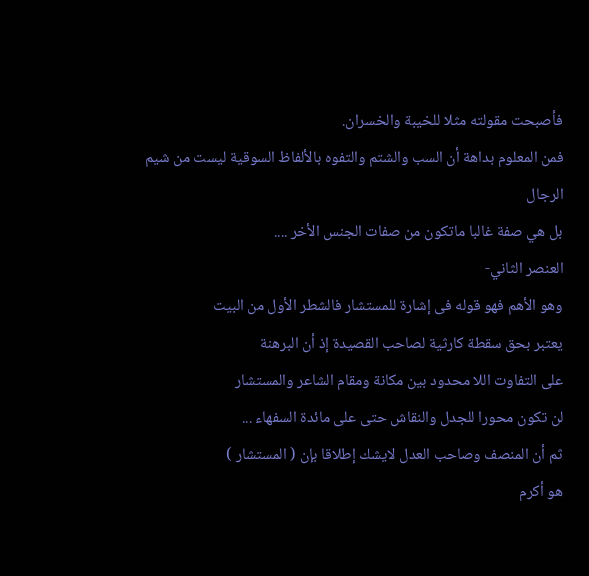فأصبحت مقولته مثلا للخيبة والخسران.
فمن المعلوم بداهة أن السب والشتم والتفوه بالألفاظ السوقية ليست من شيم الرجال
بل هي صفة غالبا ماتكون من صفات الجنس الأخر ....
العنصر الثاني-
وهو الأهم فهو قوله فى إشارة للمستشار فالشطر الأول من البيت
يعتبر بحق سقطة كارثية لصاحب القصيدة إذ أن البرهنة
على التفاوت اللا محدود بين مكانة ومقام الشاعر والمستشار
لن تكون محورا للجدل والنقاش حتى على مائدة السفهاء ...
ثم أن المنصف وصاحب العدل لايشك إطلاقا بإن ( المستشار )
هو أكرم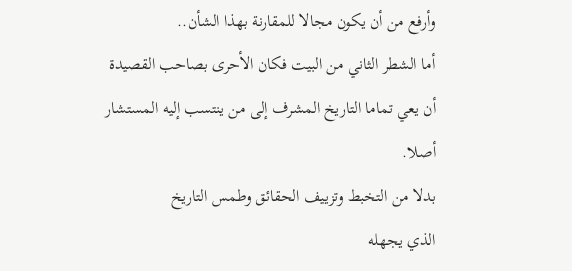وأرفع من أن يكون مجالا للمقارنة بهذا الشأن..
أما الشطر الثاني من البيت فكان الأحرى بصاحب القصيدة
أن يعي تماما التاريخ المشرف إلى من ينتسب إليه المستشار أصلا.
بدلا من التخبط وتزييف الحقائق وطمس التاريخ
الذي يجهله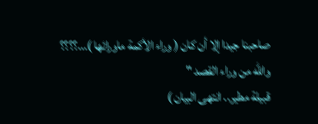صاحبنا جيدا إلا أن كان ( وراء الأكمة ماورائها )...؟؟؟؟
والله من وراء القصد "
قبيلة مطير.. انتهى البيان )